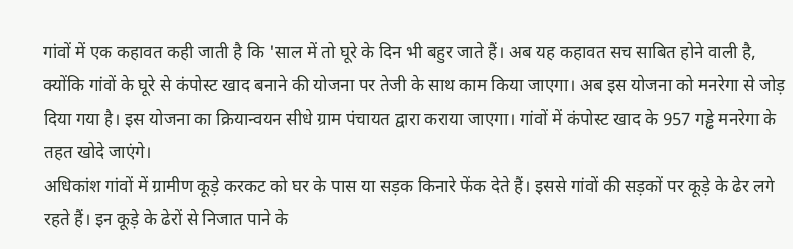गांवों में एक कहावत कही जाती है कि 'साल में तो घूरे के दिन भी बहुर जाते हैं। अब यह कहावत सच साबित होने वाली है, क्योंकि गांवों के घूरे से कंपोस्ट खाद बनाने की योजना पर तेजी के साथ काम किया जाएगा। अब इस योजना को मनरेगा से जोड़ दिया गया है। इस योजना का क्रियान्वयन सीधे ग्राम पंचायत द्वारा कराया जाएगा। गांवों में कंपोस्ट खाद के 957 गड्ढे मनरेगा के तहत खोदे जाएंगे।
अधिकांश गांवों में ग्रामीण कूड़े करकट को घर के पास या सड़क किनारे फेंक देते हैं। इससे गांवों की सड़कों पर कूड़े के ढेर लगे रहते हैं। इन कूड़े के ढेरों से निजात पाने के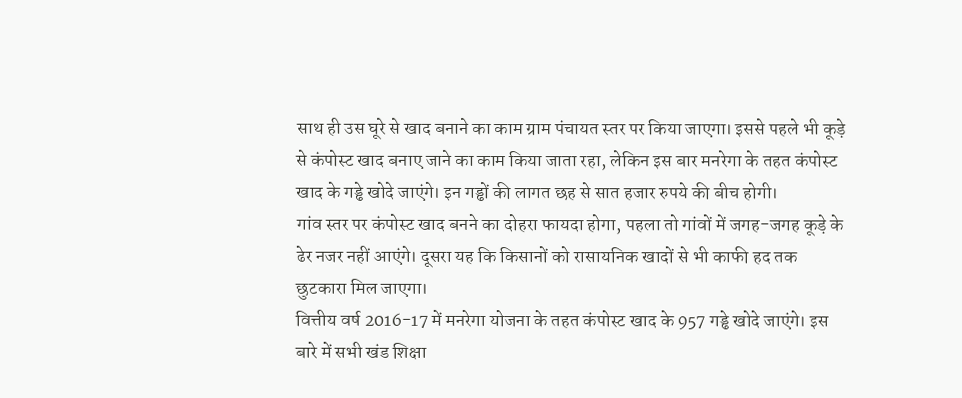साथ ही उस घूरे से खाद बनाने का काम ग्राम पंचायत स्तर पर किया जाएगा। इससे पहले भी कूड़े से कंपोस्ट खाद बनाए जाने का काम किया जाता रहा, लेकिन इस बार मनरेगा के तहत कंपोस्ट खाद के गड्ढे खोदे जाएंगे। इन गड्ढों की लागत छह से सात हजार रुपये की बीच होगी।
गांव स्तर पर कंपोस्ट खाद बनने का दोहरा फायदा होगा, पहला तो गांवों में जगह-जगह कूड़े के ढेर नजर नहीं आएंगे। दूसरा यह कि किसानों को रासायनिक खादों से भी काफी हद तक छुटकारा मिल जाएगा।
वित्तीय वर्ष 2016-17 में मनरेगा योजना के तहत कंपोस्ट खाद के 957 गड्ढे खोदे जाएंगे। इस बारे में सभी खंड शिक्षा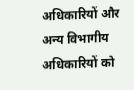अधिकारियों और अन्य विभागीय अधिकारियों को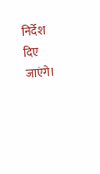निर्देश दिए जाएंगे।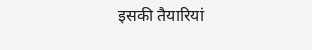इसकी तैयारियां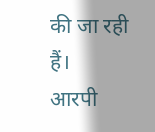की जा रही हैं।
आरपी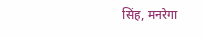सिंह, मनरेगा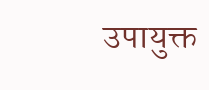उपायुक्त